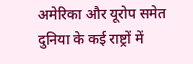अमेरिका और यूरोप समेत दुनिया के कई राष्ट्रों में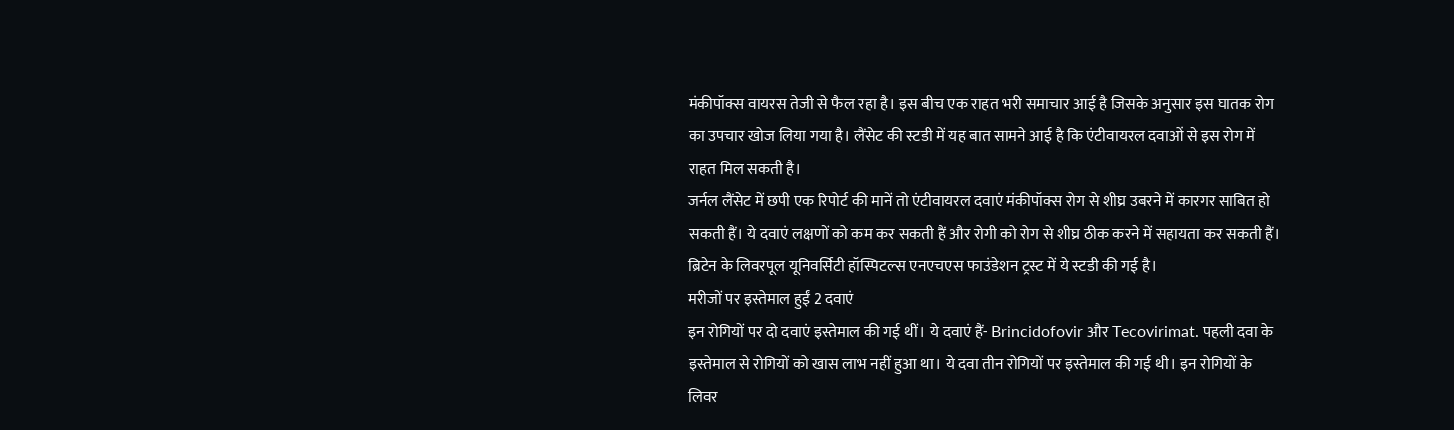मंकीपॉक्स वायरस तेजी से फैल रहा है। इस बीच एक राहत भरी समाचार आई है जिसके अनुसार इस घातक रोग का उपचार खोज लिया गया है। लैंसेट की स्टडी में यह बात सामने आई है कि एंटीवायरल दवाओं से इस रोग में राहत मिल सकती है।
जर्नल लैंसेट में छपी एक रिपोर्ट की मानें तो एंटीवायरल दवाएं मंकीपॉक्स रोग से शीघ्र उबरने में कारगर साबित हो सकती हैं। ये दवाएं लक्षणों को कम कर सकती हैं और रोगी को रोग से शीघ्र ठीक करने में सहायता कर सकती हैं। ब्रिटेन के लिवरपूल यूनिवर्सिटी हॉस्पिटल्स एनएचएस फाउंडेशन ट्रस्ट में ये स्टडी की गई है।
मरीजों पर इस्तेमाल हुईं 2 दवाएं
इन रोगियों पर दो दवाएं इस्तेमाल की गई थीं। ये दवाएं हैं- Brincidofovir और Tecovirimat. पहली दवा के इस्तेमाल से रोगियों को खास लाभ नहीं हुआ था। ये दवा तीन रोगियों पर इस्तेमाल की गई थी। इन रोगियों के लिवर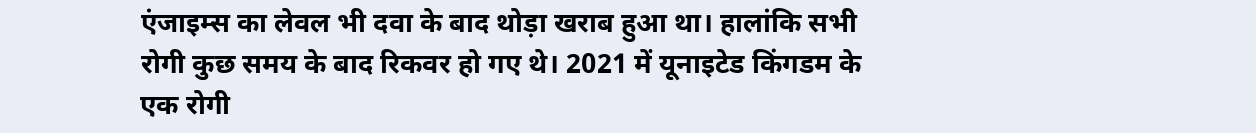एंजाइम्स का लेवल भी दवा के बाद थोड़ा खराब हुआ था। हालांकि सभी रोगी कुछ समय के बाद रिकवर हो गए थे। 2021 में यूनाइटेड किंगडम के एक रोगी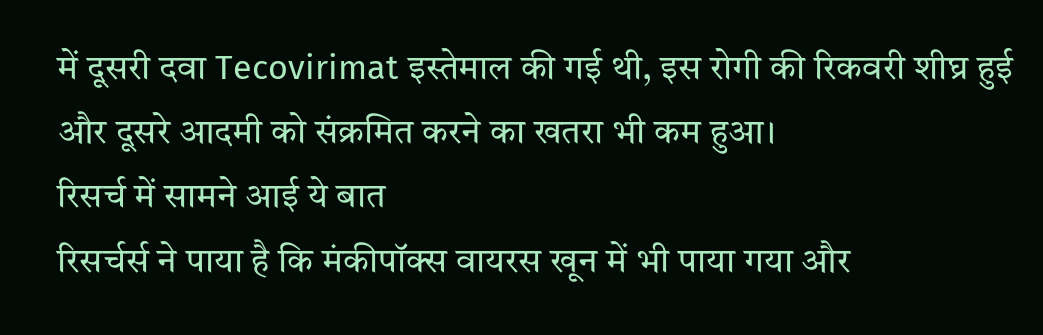में दूसरी दवा Tecovirimat इस्तेमाल की गई थी, इस रोगी की रिकवरी शीघ्र हुई और दूसरे आदमी को संक्रमित करने का खतरा भी कम हुआ।
रिसर्च में सामने आई ये बात
रिसर्चर्स ने पाया है कि मंकीपॉक्स वायरस खून में भी पाया गया और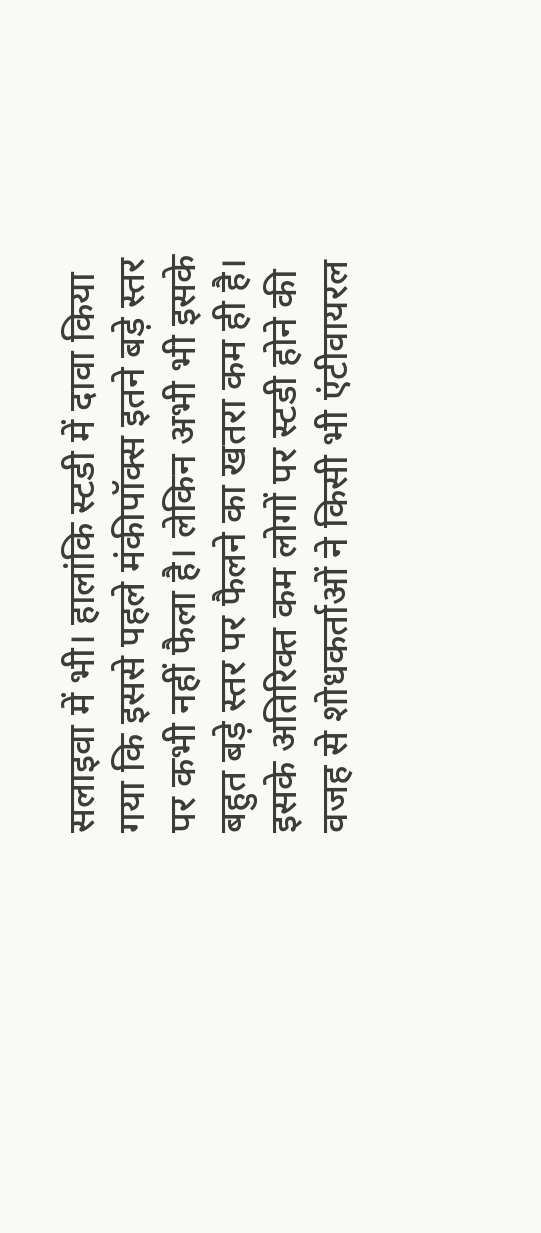सलाइवा में भी। हालांकि स्टडी में दावा किया गया कि इससे पहले मंकीपॉक्स इतने बड़े स्तर पर कभी नहीं फैला है। लेकिन अभी भी इसके बहुत बड़े स्तर पर फैलने का खतरा कम ही है। इसके अतिरिक्त कम लोगों पर स्टडी होने की वजह से शोधकर्ताओं ने किसी भी एंटीवायरल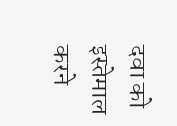दवा को इस्तेमाल करने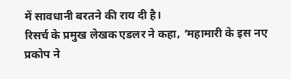में सावधानी बरतने की राय दी है।
रिसर्च के प्रमुख लेखक एडलर ने कहा, ‘महामारी के इस नए प्रकोप ने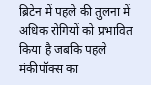ब्रिटेन में पहले की तुलना में अधिक रोगियों को प्रभावित किया है जबकि पहले मंकीपॉक्स का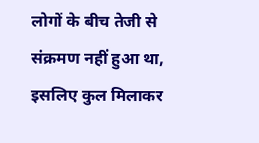लोगों के बीच तेजी से संक्रमण नहीं हुआ था, इसलिए कुल मिलाकर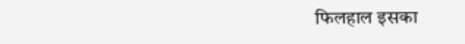फिलहाल इसका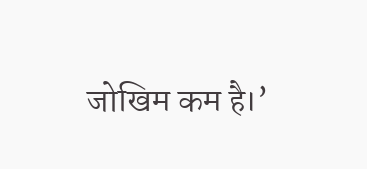जोखिम कम है।’